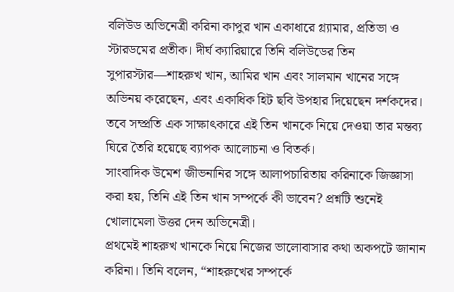বলিউড অভিনেত্রী করিনা কাপুর খান একাধারে গ্ল্যামার, প্রতিভা ও স্টারডমের প্রতীক। দীর্ঘ ক্যারিয়ারে তিনি বলিউডের তিন সুপারস্টার—শাহরুখ খান, আমির খান এবং সালমান খানের সঙ্গে অভিনয় করেছেন, এবং একাধিক হিট ছবি উপহার দিয়েছেন দর্শকদের। তবে সম্প্রতি এক সাক্ষাৎকারে এই তিন খানকে নিয়ে দেওয়া তার মন্তব্য ঘিরে তৈরি হয়েছে ব্যাপক আলোচনা ও বিতর্ক।
সাংবাদিক উমেশ জীভনানির সঙ্গে আলাপচারিতায় করিনাকে জিজ্ঞাসা করা হয়, তিনি এই তিন খান সম্পর্কে কী ভাবেন? প্রশ্নটি শুনেই খোলামেলা উত্তর দেন অভিনেত্রী।
প্রথমেই শাহরুখ খানকে নিয়ে নিজের ভালোবাসার কথা অকপটে জানান করিনা। তিনি বলেন, “শাহরুখের সম্পর্কে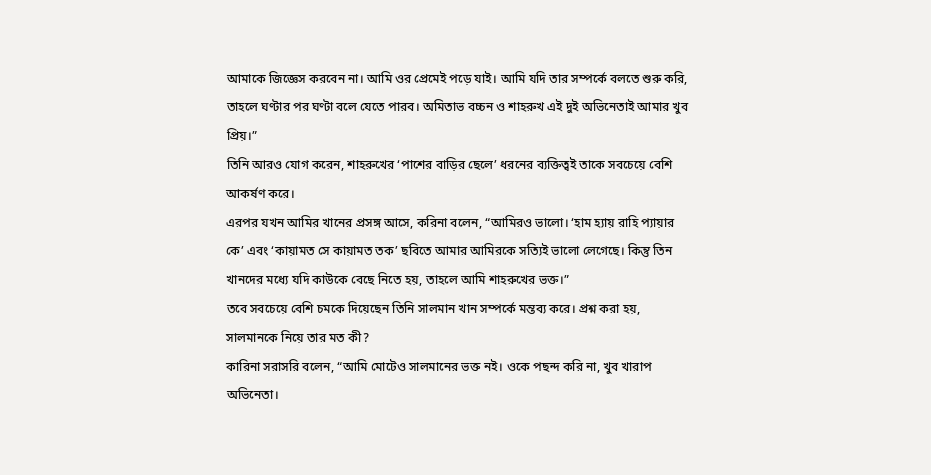আমাকে জিজ্ঞেস করবেন না। আমি ওর প্রেমেই পড়ে যাই। আমি যদি তার সম্পর্কে বলতে শুরু করি, তাহলে ঘণ্টার পর ঘণ্টা বলে যেতে পারব। অমিতাভ বচ্চন ও শাহরুখ এই দুই অভিনেতাই আমার খুব প্রিয়।”
তিনি আরও যোগ করেন, শাহরুখের ‘পাশের বাড়ির ছেলে’ ধরনের ব্যক্তিত্বই তাকে সবচেয়ে বেশি আকর্ষণ করে।
এরপর যখন আমির খানের প্রসঙ্গ আসে, করিনা বলেন, “আমিরও ভালো। ‘হাম হ্যায় রাহি প্যায়ার কে’ এবং ‘কায়ামত সে কায়ামত তক’ ছবিতে আমার আমিরকে সত্যিই ভালো লেগেছে। কিন্তু তিন খানদের মধ্যে যদি কাউকে বেছে নিতে হয়, তাহলে আমি শাহরুখের ভক্ত।”
তবে সবচেয়ে বেশি চমকে দিয়েছেন তিনি সালমান খান সম্পর্কে মন্তব্য করে। প্রশ্ন করা হয়, সালমানকে নিয়ে তার মত কী?
কারিনা সরাসরি বলেন, “আমি মোটেও সালমানের ভক্ত নই। ওকে পছন্দ করি না, খুব খারাপ অভিনেতা।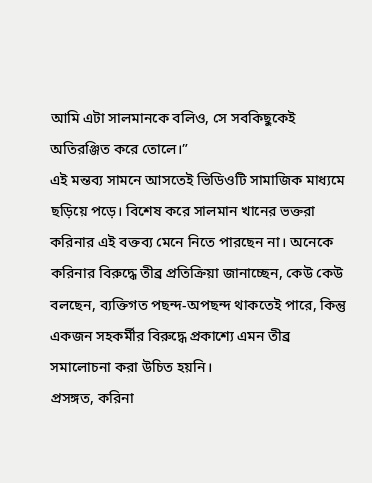আমি এটা সালমানকে বলিও, সে সবকিছুকেই অতিরঞ্জিত করে তোলে।”
এই মন্তব্য সামনে আসতেই ভিডিওটি সামাজিক মাধ্যমে ছড়িয়ে পড়ে। বিশেষ করে সালমান খানের ভক্তরা করিনার এই বক্তব্য মেনে নিতে পারছেন না। অনেকে করিনার বিরুদ্ধে তীব্র প্রতিক্রিয়া জানাচ্ছেন, কেউ কেউ বলছেন, ব্যক্তিগত পছন্দ-অপছন্দ থাকতেই পারে, কিন্তু একজন সহকর্মীর বিরুদ্ধে প্রকাশ্যে এমন তীব্র সমালোচনা করা উচিত হয়নি।
প্রসঙ্গত, করিনা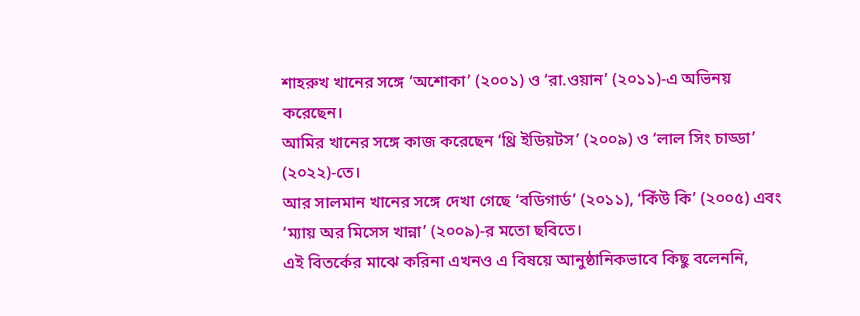শাহরুখ খানের সঙ্গে ‘অশোকা’ (২০০১) ও ‘রা.ওয়ান’ (২০১১)-এ অভিনয় করেছেন।
আমির খানের সঙ্গে কাজ করেছেন ‘থ্রি ইডিয়টস’ (২০০৯) ও ‘লাল সিং চাড্ডা’ (২০২২)-তে।
আর সালমান খানের সঙ্গে দেখা গেছে ‘বডিগার্ড’ (২০১১), ‘কিঁউ কি’ (২০০৫) এবং ‘ম্যায় অর মিসেস খান্না’ (২০০৯)-র মতো ছবিতে।
এই বিতর্কের মাঝে করিনা এখনও এ বিষয়ে আনুষ্ঠানিকভাবে কিছু বলেননি,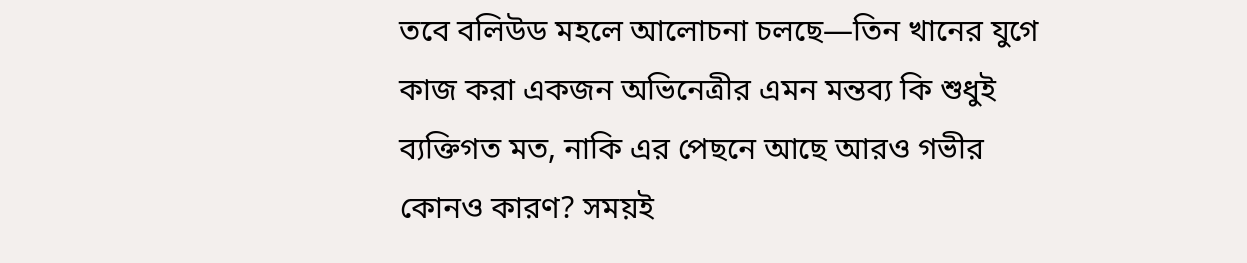তবে বলিউড মহলে আলোচনা চলছে—তিন খানের যুগে কাজ করা একজন অভিনেত্রীর এমন মন্তব্য কি শুধুই ব্যক্তিগত মত, নাকি এর পেছনে আছে আরও গভীর কোনও কারণ? সময়ই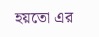হয়তো এর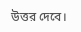উত্তর দেবে।